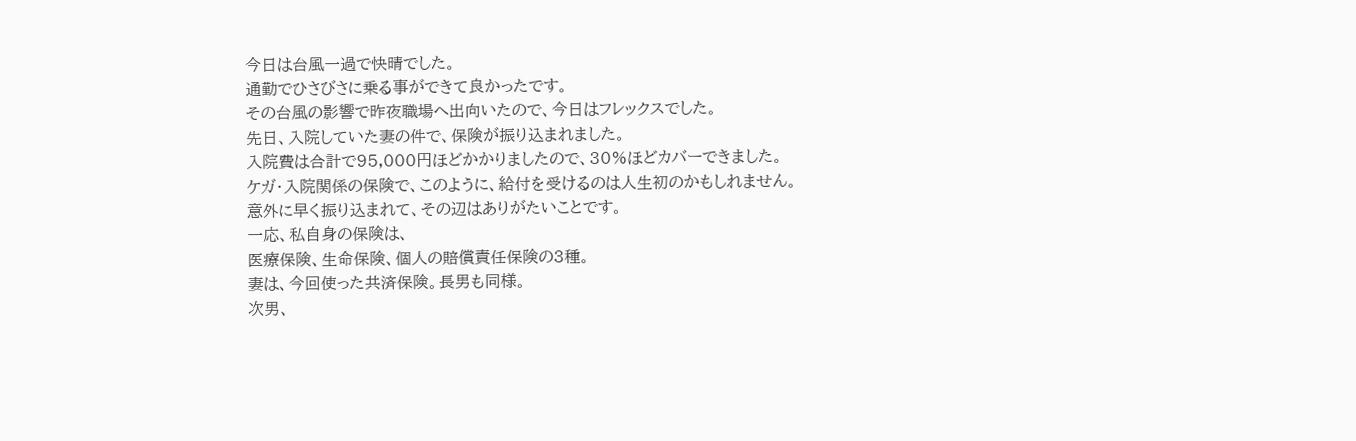今日は台風一過で快晴でした。
通勤でひさびさに乗る事ができて良かったです。
その台風の影響で昨夜職場へ出向いたので、今日はフレックスでした。
先日、入院していた妻の件で、保険が振り込まれました。
入院費は合計で95,000円ほどかかりましたので、30%ほどカバーできました。
ケガ・入院関係の保険で、このように、給付を受けるのは人生初のかもしれません。
意外に早く振り込まれて、その辺はありがたいことです。
一応、私自身の保険は、
医療保険、生命保険、個人の賠償責任保険の3種。
妻は、今回使った共済保険。長男も同様。
次男、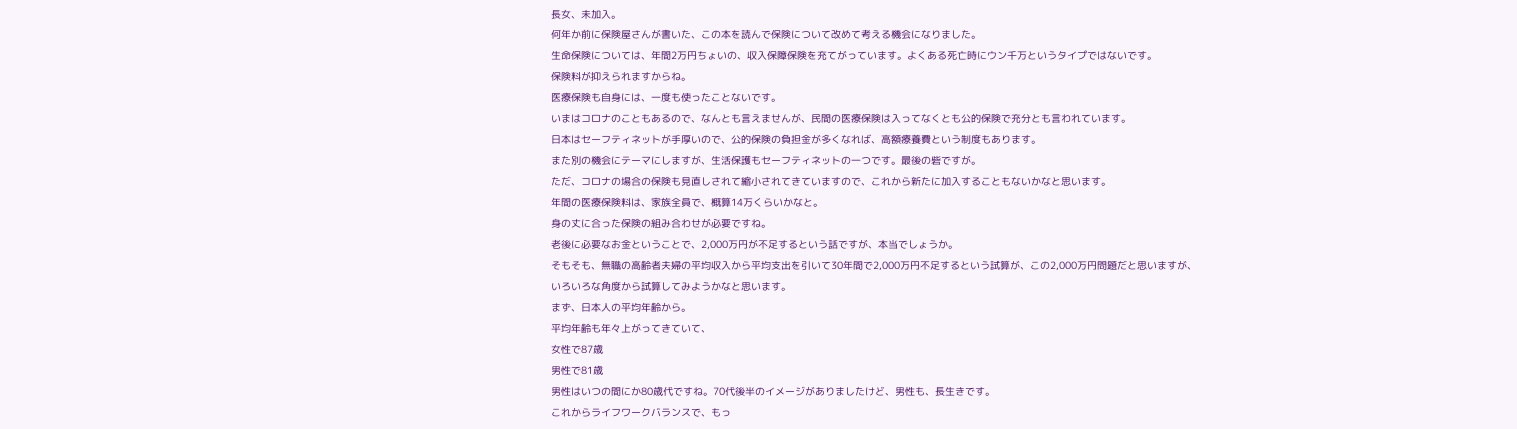長女、未加入。
何年か前に保険屋さんが書いた、この本を読んで保険について改めて考える機会になりました。
生命保険については、年間2万円ちょいの、収入保障保険を充てがっています。よくある死亡時にウン千万というタイプではないです。
保険料が抑えられますからね。
医療保険も自身には、一度も使ったことないです。
いまはコロナのこともあるので、なんとも言えませんが、民間の医療保険は入ってなくとも公的保険で充分とも言われています。
日本はセーフティネットが手厚いので、公的保険の負担金が多くなれば、高額療養費という制度もあります。
また別の機会にテーマにしますが、生活保護もセーフティネットの一つです。最後の砦ですが。
ただ、コロナの場合の保険も見直しされて縮小されてきていますので、これから新たに加入することもないかなと思います。
年間の医療保険料は、家族全員で、概算14万くらいかなと。
身の丈に合った保険の組み合わせが必要ですね。
老後に必要なお金ということで、2,000万円が不足するという話ですが、本当でしょうか。
そもそも、無職の高齢者夫婦の平均収入から平均支出を引いて30年間で2,000万円不足するという試算が、この2,000万円問題だと思いますが、
いろいろな角度から試算してみようかなと思います。
まず、日本人の平均年齢から。
平均年齢も年々上がってきていて、
女性で87歳
男性で81歳
男性はいつの間にか80歳代ですね。70代後半のイメージがありましたけど、男性も、長生きです。
これからライフワークバランスで、もっ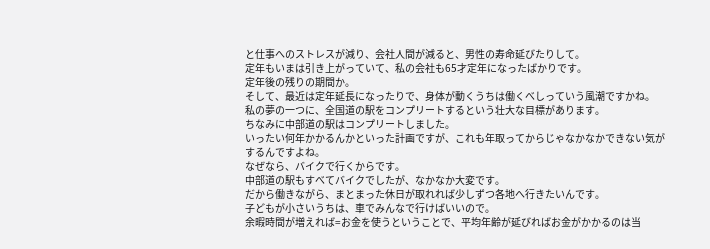と仕事へのストレスが減り、会社人間が減ると、男性の寿命延びたりして。
定年もいまは引き上がっていて、私の会社も65才定年になったばかりです。
定年後の残りの期間か。
そして、最近は定年延長になったりで、身体が動くうちは働くべしっていう風潮ですかね。
私の夢の一つに、全国道の駅をコンプリートするという壮大な目標があります。
ちなみに中部道の駅はコンプリートしました。
いったい何年かかるんかといった計画ですが、これも年取ってからじゃなかなかできない気がするんですよね。
なぜなら、バイクで行くからです。
中部道の駅もすべてバイクでしたが、なかなか大変です。
だから働きながら、まとまった休日が取れれば少しずつ各地へ行きたいんです。
子どもが小さいうちは、車でみんなで行けばいいので。
余暇時間が増えれば=お金を使うということで、平均年齢が延びればお金がかかるのは当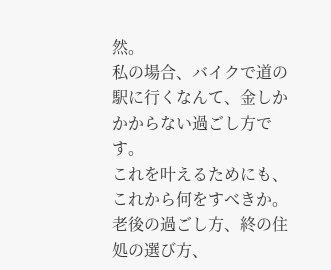然。
私の場合、バイクで道の駅に行くなんて、金しかかからない過ごし方です。
これを叶えるためにも、これから何をすべきか。
老後の過ごし方、終の住処の選び方、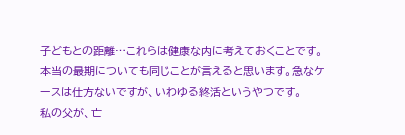子どもとの距離…これらは健康な内に考えておくことです。
本当の最期についても同じことが言えると思います。急なケースは仕方ないですが、いわゆる終活というやつです。
私の父が、亡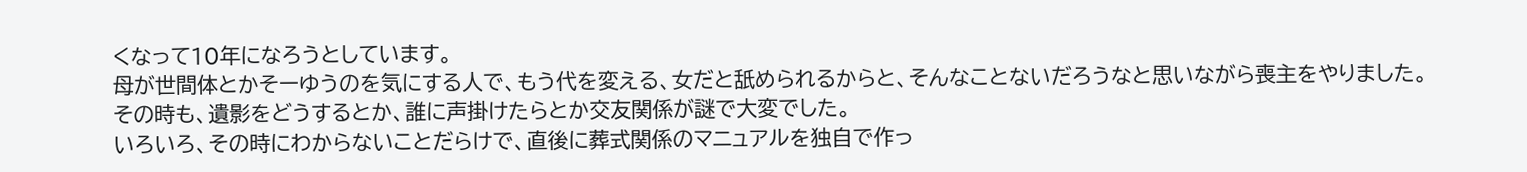くなって10年になろうとしています。
母が世間体とかそーゆうのを気にする人で、もう代を変える、女だと舐められるからと、そんなことないだろうなと思いながら喪主をやりました。
その時も、遺影をどうするとか、誰に声掛けたらとか交友関係が謎で大変でした。
いろいろ、その時にわからないことだらけで、直後に葬式関係のマニュアルを独自で作っ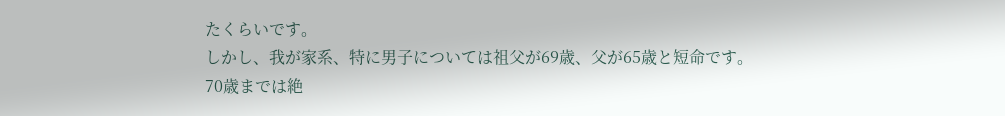たくらいです。
しかし、我が家系、特に男子については祖父が69歳、父が65歳と短命です。
70歳までは絶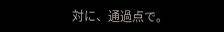対に、通過点で。